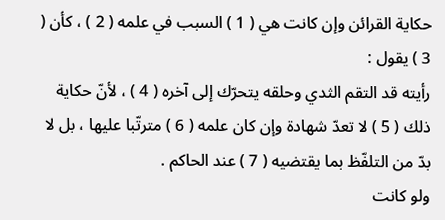حكاية القرائن وإن كانت هي ( 1 ) السبب في علمه ( 2 ) ، كأن ( 3 ) يقول :
رأيته قد التقم الثدي وحلقه يتحرّك إلى آخره ( 4 ) ، لأنّ حكاية ذلك ( 5 ) لا تعدّ شهادة وإن كان علمه ( 6 ) مترتّبا عليها ، بل لا بدّ من التلفّظ بما يقتضيه ( 7 ) عند الحاكم .
ولو كانت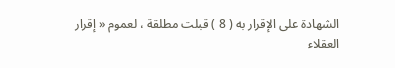الشهادة على الإقرار به ( 8 ) قبلت مطلقة ، لعموم « إقرار العقلاء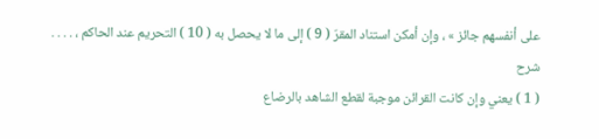على أنفسهم جائز » ، وإن أمكن استناد المقرّ ( 9 ) إلى ما لا يحصل به ( 10 ) التحريم عند الحاكم ، . . . .
شرح
( 1 ) يعني وإن كانت القرائن موجبة لقطع الشاهد بالرضاع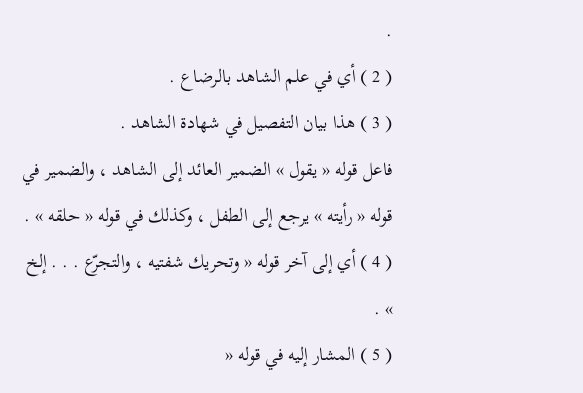.
( 2 ) أي في علم الشاهد بالرضاع .
( 3 ) هذا بيان التفصيل في شهادة الشاهد .
فاعل قوله « يقول » الضمير العائد إلى الشاهد ، والضمير في قوله « رأيته » يرجع إلى الطفل ، وكذلك في قوله « حلقه » .
( 4 ) أي إلى آخر قوله « وتحريك شفتيه ، والتجرّع . . . إلخ » .
( 5 ) المشار إليه في قوله «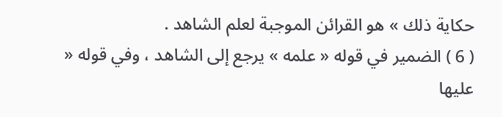حكاية ذلك » هو القرائن الموجبة لعلم الشاهد .
( 6 ) الضمير في قوله « علمه » يرجع إلى الشاهد ، وفي قوله « عليها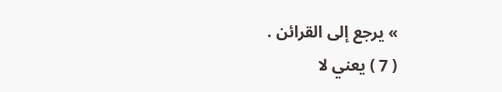» يرجع إلى القرائن .
( 7 ) يعني لا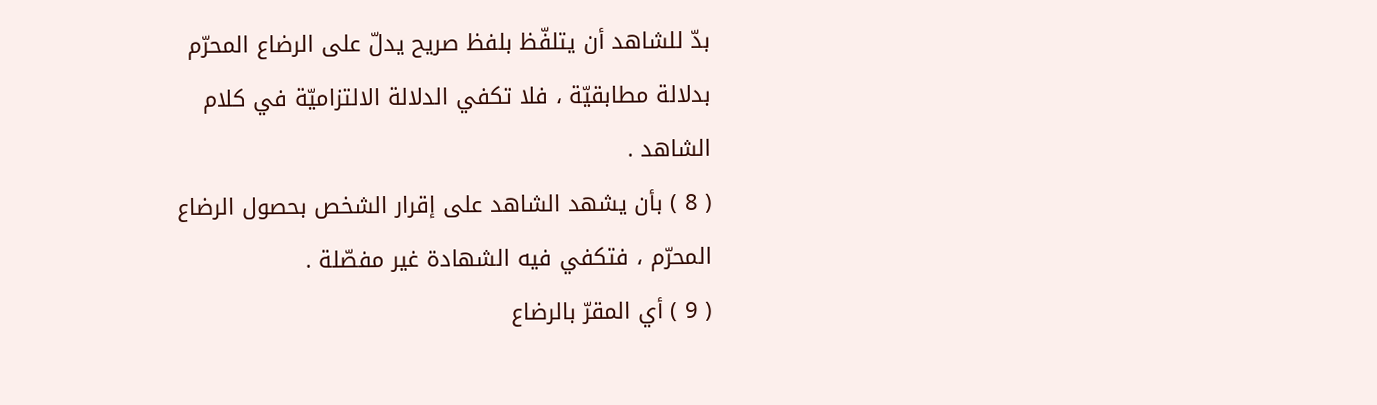بدّ للشاهد أن يتلفّظ بلفظ صريح يدلّ على الرضاع المحرّم بدلالة مطابقيّة ، فلا تكفي الدلالة الالتزاميّة في كلام الشاهد .
( 8 ) بأن يشهد الشاهد على إقرار الشخص بحصول الرضاع المحرّم ، فتكفي فيه الشهادة غير مفصّلة .
( 9 ) أي المقرّ بالرضاع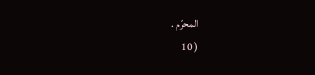المحرّم .
( 10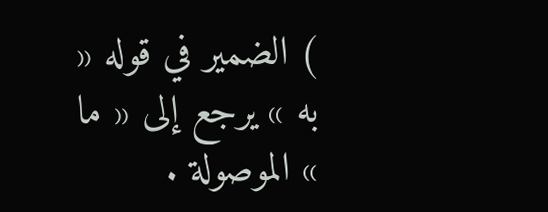) الضمير في قوله « به » يرجع إلى « ما » الموصولة .